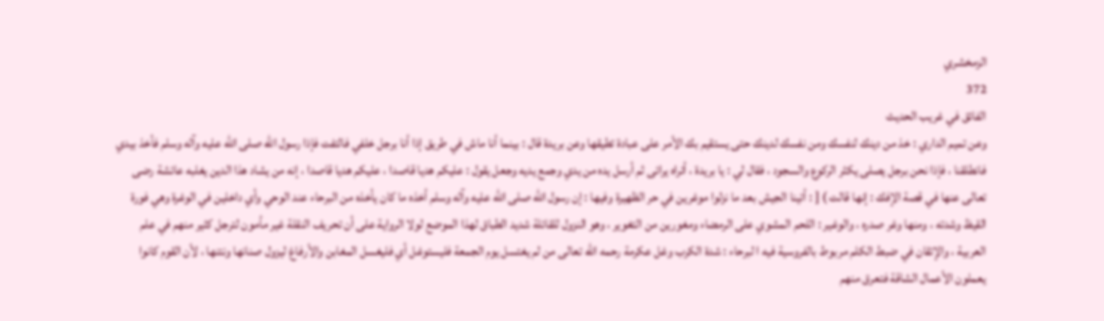الزمخشري
372
الفائق في غريب الحديث
وعن تميم الداري : خذ من دينك لنفسك ومن نفسك لدينك حتى يستقيم بك الأمر على عبادة تطيقها وعن بريدة قال : بينما أنا ماش في طريق إذا أنا برجل خلفي فالتفت فإذا رسول الله صلى الله عليه وآله وسلم فأخذ بيدي فانطلقنا ، فإذا نحن برجل يصلى يكثر الركوع والسجود ، فقال لي : يا بريدة ، أتراه يرائى ثم أرسل يده من يدي وجمع يديه وجعل يقول : عليكم هديا قاصدا ، عليكم هديا قاصدا ، إنه من يشاد هذا الدين يغلبه عائشة رضى تعالى عنها في قصة الإفك : إنها قالت ) [ : أتينا الجيش بعد ما نزلوا موغرين في حر الظهيرة وفيها : إن رسول الله صلى الله عليه وآله وسلم أخذه ما كان يأخذه من البرحاء عند الوحي وأي داخلين في الوغرة وهي فورة القيظ وشدته ، ومنها وغر صدره ، والوغير : اللحم المشوي على الرمضاء ومغورين من التغوير ، وهو النزول للقائلة شديد الطباق لهذا الموضع لولا الرواية على أن تحريف النقلة غير مأمون لترجل كثير منهم في علم العربية ، والإتقان في ضبط الكلم مربوط بالفروسية فيه ا لبرحاء : شدة الكرب وغل عكرمة رحمه الله تعالى من لم يغتسل يوم الجمعة فليستوغل أي فليغسل المغابن والأرفاغ ليزول صنانها ونتنها ، لأن القوم كانوا يعملون الأعمال الشاقة فتعرق منهم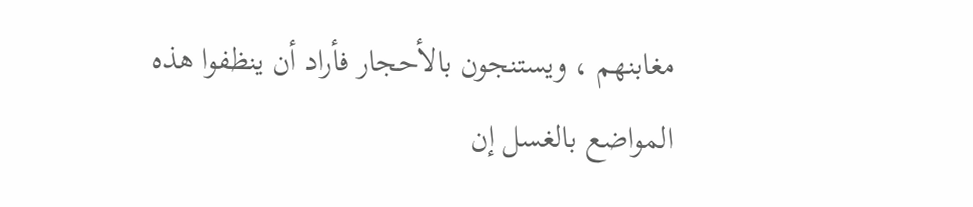مغابنهم ، ويستنجون بالأحجار فأراد أن ينظفوا هذه المواضع بالغسل إن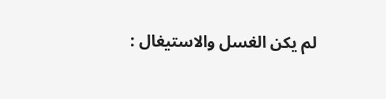لم يكن الغسل والاستيغال :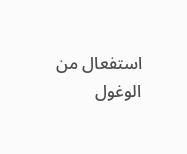استفعال من الوغول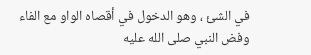في الشئ ، وهو الدخول في أقصاه الواو مع الفاء وفض النبي صلى الله عليه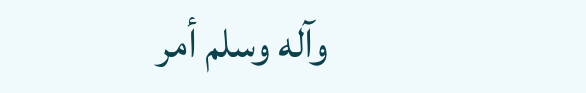وآله وسلم أمر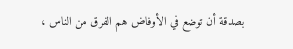بصدقة أن توضع في الأوفاض هم الفرق من الناس ،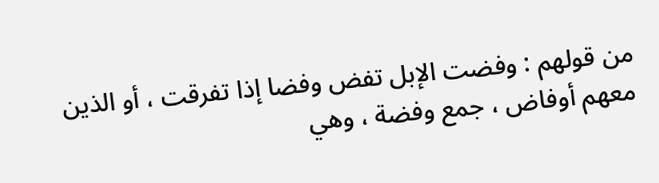من قولهم : وفضت الإبل تفض وفضا إذا تفرقت ، أو الذين معهم أوفاض ، جمع وفضة ، وهي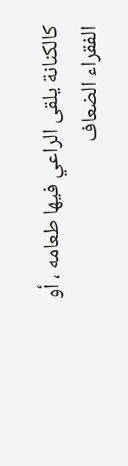كالكنانة يلقى الراعي فيها طعامه ، أو الفقراء الضعاف